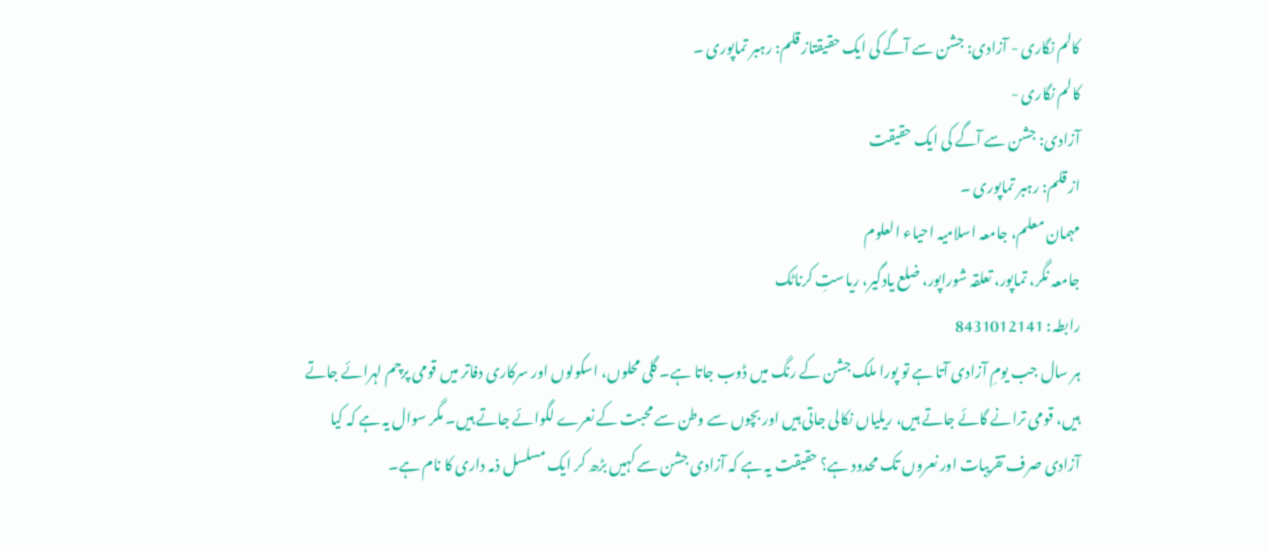کالم نگاری - آزادی: جشن سے آگے کی ایک حقیقتاز قلم: رہبر تماپوری ۔
کالم نگاری -
آزادی: جشن سے آگے کی ایک حقیقت
از قلم: رہبر تماپوری ۔
مہمان معلم، جامعہ اسلامیہ احیاء العلوم
جامعہ نگر، تماپور، تعلقہ شوراپور، ضلع یادگیر، ریاستِ کرناٹک
رابطہ: 8431012141
ہر سال جب یومِ آزادی آتا ہے تو پورا ملک جشن کے رنگ میں ڈوب جاتا ہے۔ گلی محلوں، اسکولوں اور سرکاری دفاتر میں قومی پرچم لہرائے جاتے ہیں، قومی ترانے گائے جاتے ہیں، ریلیاں نکالی جاتی ہیں اور بچوں سے وطن سے محبت کے نعرے لگوائے جاتے ہیں۔ مگر سوال یہ ہے کہ کیا آزادی صرف تقریبات اور نعروں تک محدود ہے؟ حقیقت یہ ہے کہ آزادی جشن سے کہیں بڑھ کر ایک مسلسل ذمہ داری کا نام ہے۔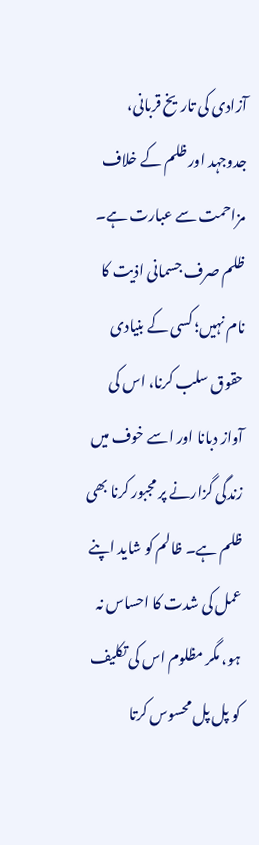آزادی کی تاریخ قربانی، جدوجہد اور ظلم کے خلاف مزاحمت سے عبارت ہے۔ ظلم صرف جسمانی اذیت کا نام نہیں؛ کسی کے بنیادی حقوق سلب کرنا، اس کی آواز دبانا اور اسے خوف میں زندگی گزارنے پر مجبور کرنا بھی ظلم ہے۔ ظالم کو شاید اپنے عمل کی شدت کا احساس نہ ہو، مگر مظلوم اس کی تکلیف کو پل پل محسوس کرتا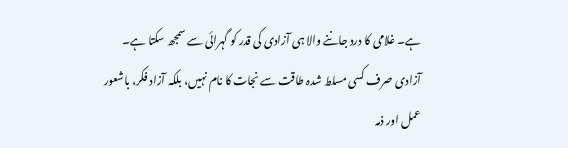ہے۔ غلامی کا درد جاننے والا ہی آزادی کی قدر کو گہرائی سے سمجھ سکتا ہے۔
آزادی صرف کسی مسلط شدہ طاقت سے نجات کا نام نہیں، بلکہ آزاد فکر، باشعور عمل اور ذمہ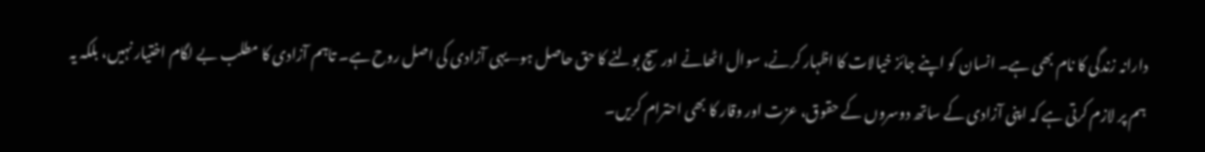دارانہ زندگی کا نام بھی ہے۔ انسان کو اپنے جائز خیالات کا اظہار کرنے، سوال اٹھانے اور سچ بولنے کا حق حاصل ہو—یہی آزادی کی اصل روح ہے۔ تاہم آزادی کا مطلب بے لگام اختیار نہیں، بلکہ یہ ہم پر لازم کرتی ہے کہ اپنی آزادی کے ساتھ دوسروں کے حقوق، عزت اور وقار کا بھی احترام کریں۔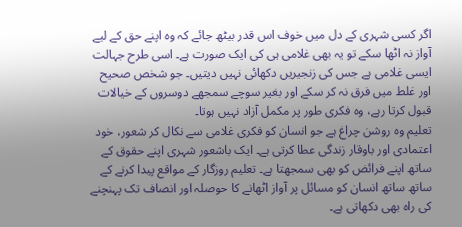اگر کسی شہری کے دل میں خوف اس قدر بیٹھ جائے کہ وہ اپنے حق کے لیے آواز نہ اٹھا سکے تو یہ بھی غلامی ہی کی ایک صورت ہے۔ اسی طرح جہالت ایسی غلامی ہے جس کی زنجیریں دکھائی نہیں دیتیں۔ جو شخص صحیح اور غلط میں فرق نہ کر سکے اور بغیر سوچے سمجھے دوسروں کے خیالات قبول کرتا رہے، وہ فکری طور پر مکمل آزاد نہیں ہوتا۔
تعلیم وہ روشن چراغ ہے جو انسان کو فکری غلامی سے نکال کر شعور، خود اعتمادی اور باوقار زندگی عطا کرتی ہے۔ ایک باشعور شہری اپنے حقوق کے ساتھ اپنے فرائض کو بھی سمجھتا ہے۔ تعلیم روزگار کے مواقع پیدا کرنے کے ساتھ ساتھ انسان کو مسائل پر آواز اٹھانے کا حوصلہ اور انصاف تک پہنچنے کی راہ بھی دکھاتی ہے۔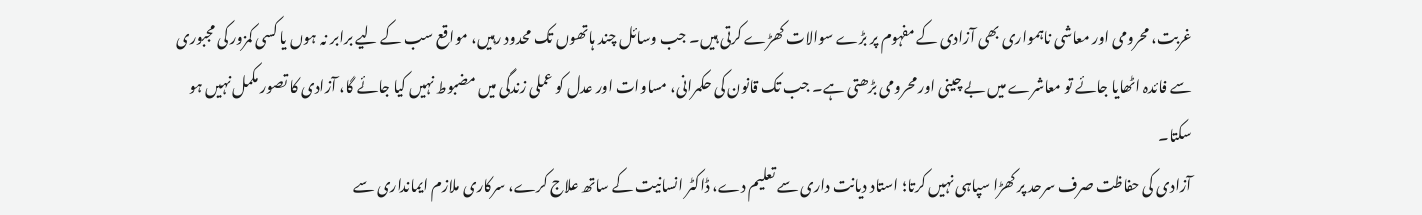غربت، محرومی اور معاشی ناہمواری بھی آزادی کے مفہوم پر بڑے سوالات کھڑے کرتی ہیں۔ جب وسائل چند ہاتھوں تک محدود رہیں، مواقع سب کے لیے برابر نہ ہوں یا کسی کمزور کی مجبوری سے فائدہ اٹھایا جائے تو معاشرے میں بے چینی اور محرومی بڑھتی ہے۔ جب تک قانون کی حکمرانی، مساوات اور عدل کو عملی زندگی میں مضبوط نہیں کیا جائے گا، آزادی کا تصور مکمل نہیں ہو سکتا۔
آزادی کی حفاظت صرف سرحد پر کھڑا سپاہی نہیں کرتا؛ استاد دیانت داری سے تعلیم دے، ڈاکٹر انسانیت کے ساتھ علاج کرے، سرکاری ملازم ایمانداری سے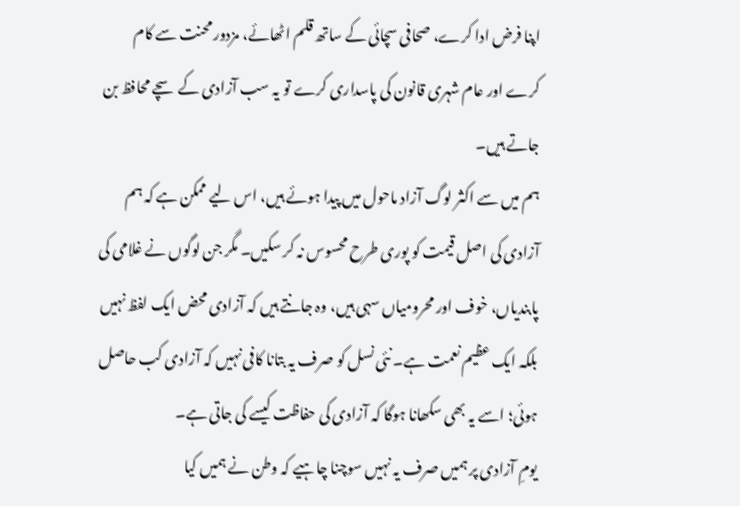اپنا فرض ادا کرے، صحافی سچائی کے ساتھ قلم اٹھائے، مزدور محنت سے کام کرے اور عام شہری قانون کی پاسداری کرے تو یہ سب آزادی کے سچے محافظ بن جاتے ہیں۔
ہم میں سے اکثر لوگ آزاد ماحول میں پیدا ہوئے ہیں، اس لیے ممکن ہے کہ ہم آزادی کی اصل قیمت کو پوری طرح محسوس نہ کر سکیں۔ مگر جن لوگوں نے غلامی کی پابندیاں، خوف اور محرومیاں سہی ہیں، وہ جانتے ہیں کہ آزادی محض ایک لفظ نہیں بلکہ ایک عظیم نعمت ہے۔ نئی نسل کو صرف یہ بتانا کافی نہیں کہ آزادی کب حاصل ہوئی؛ اسے یہ بھی سکھانا ہوگا کہ آزادی کی حفاظت کیسے کی جاتی ہے۔
یومِ آزادی پر ہمیں صرف یہ نہیں سوچنا چاہیے کہ وطن نے ہمیں کیا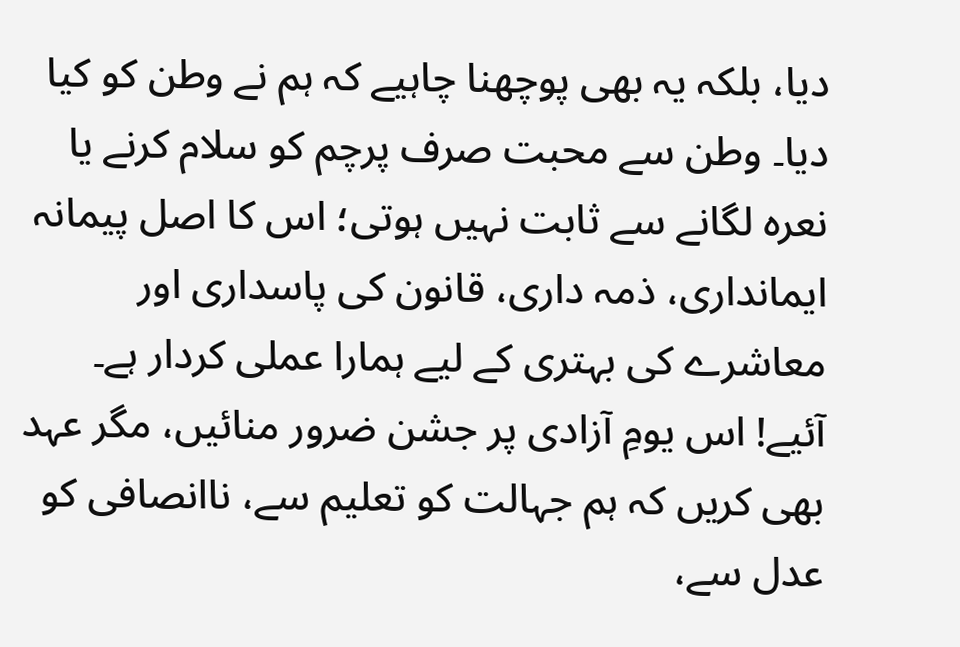دیا، بلکہ یہ بھی پوچھنا چاہیے کہ ہم نے وطن کو کیا دیا۔ وطن سے محبت صرف پرچم کو سلام کرنے یا نعرہ لگانے سے ثابت نہیں ہوتی؛ اس کا اصل پیمانہ ایمانداری، ذمہ داری، قانون کی پاسداری اور معاشرے کی بہتری کے لیے ہمارا عملی کردار ہے۔
آئیے! اس یومِ آزادی پر جشن ضرور منائیں، مگر عہد بھی کریں کہ ہم جہالت کو تعلیم سے، ناانصافی کو عدل سے،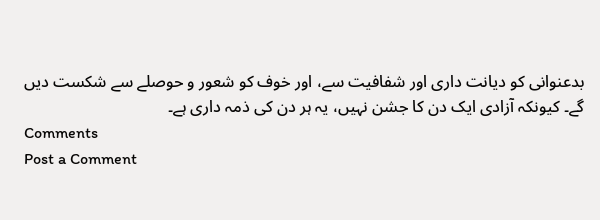بدعنوانی کو دیانت داری اور شفافیت سے، اور خوف کو شعور و حوصلے سے شکست دیں گے۔ کیونکہ آزادی ایک دن کا جشن نہیں، یہ ہر دن کی ذمہ داری ہے۔
Comments
Post a Comment